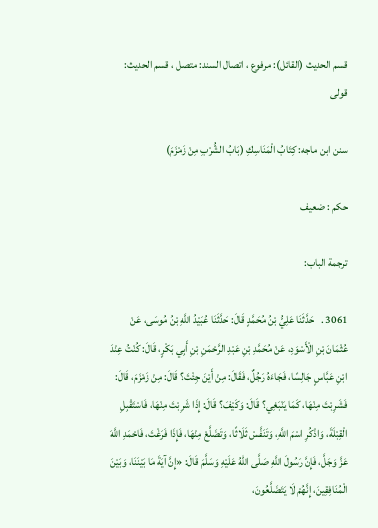قسم الحديث (القائل): مرفوع ، اتصال السند: متصل ، قسم الحديث: قولی

سنن ابن ماجه: كِتَابُ الْمَنَاسِكِ (بَابُ الشُّرْبِ مِنْ زَمْزَمَ)

حکم : ضعیف

ترجمة الباب:

3061 .   حَدَّثَنَا عَلِيُّ بْنُ مُحَمَّدٍ قَالَ: حَدَّثَنَا عُبَيْدُ اللَّهِ بْنُ مُوسَى، عَنْ عُثْمَانَ بْنِ الْأَسْوَدِ، عَنْ مُحَمَّدِ بْنِ عَبْدِ الرَّحْمَنِ بْنِ أَبِي بَكْرٍ، قَالَ: كُنْتُ عِنْدَ ابْنِ عَبَّاسٍ جَالِسًا، فَجَاءَهُ رَجُلٌ، فَقَالَ: مِنْ أَيْنَ جِئْتَ؟ قَالَ: مِنْ زَمْزَمَ، قَالَ: فَشَرِبْتَ مِنْهَا، كَمَا يَنْبَغِي؟ قَالَ: وَكَيْفَ؟ قَالَ: إِذَا شَرِبْتَ مِنْهَا، فَاسْتَقْبِلِ الْقِبْلَةَ، وَاذْكُرِ اسْمَ اللَّهِ، وَتَنَفَّسْ ثَلَاثًا، وَتَضَلَّعْ مِنْهَا، فَإِذَا فَرَغْتَ، فَاحْمَدِ اللَّهَ عَزَّ وَجَلَّ، فَإِنَّ رَسُولَ اللَّهِ صَلَّى اللهُ عَلَيْهِ وَسَلَّمَ قَالَ: «إِنَّ آيَةَ مَا بَيْنَنَا، وَبَيْنَ الْمُنَافِقِينَ، إِنَّهُمْ لَا يَتَضَلَّعُونَ،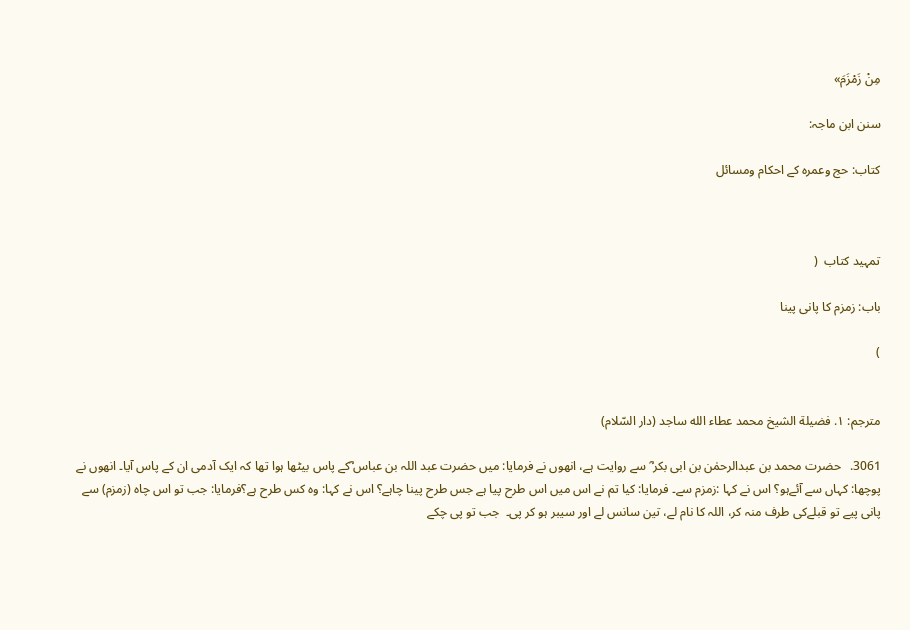مِنْ زَمْزَمَ»

سنن ابن ماجہ:

کتاب: حج وعمرہ کے احکام ومسائل



تمہید کتاب  (

باب: زمزم کا پانی پینا

)


مترجم: ١. فضيلة الشيخ محمد عطاء الله ساجد (دار السّلام)

3061.   حضرت محمد بن عبدالرحمٰن بن ابی بکر ؓ سے روایت ہے، انھوں نے فرمایا: میں حضرت عبد اللہ بن عباس ؓکے پاس بیٹھا ہوا تھا کہ ایک آدمی ان کے پاس آیا۔ انھوں نے پوچھا: کہاں سے آئےہو؟ اس نے کہا :زمزم سے۔ فرمایا: کیا تم نے اس میں اس طرح پیا ہے جس طرح پینا چاہے؟ اس نے کہا: وہ کس طرح ہے؟فرمایا: جب تو اس چاہ (زمزم) سے پانی پیے تو قبلےکی طرف منہ کر، اللہ کا نام لے، تین سانس لے اور سیبر ہو کر پی۔  جب تو پی چکے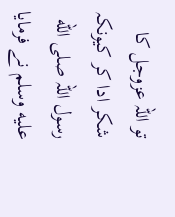تو اللہ عزوجل کا شکر ادا کر کیونکہ رسول اللہ صلى الله عليه وسلم نے فرمایا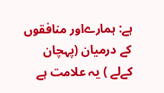ہے: ہمارےاور منافقوں کے درمیان (پہچان کےلے ) یہ علامت ہے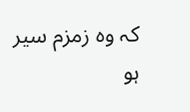کہ وہ زمزم سیر ہو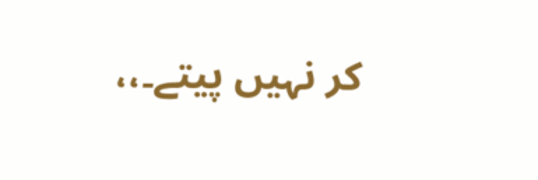کر نہیں پیتے۔،،